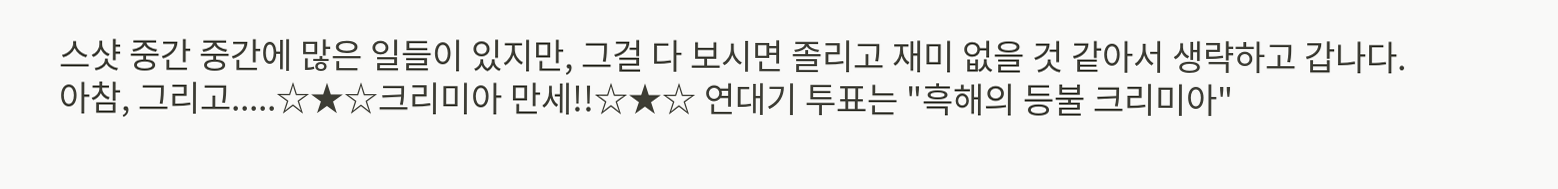스샷 중간 중간에 많은 일들이 있지만, 그걸 다 보시면 졸리고 재미 없을 것 같아서 생략하고 갑나다.
아참, 그리고.....☆★☆크리미아 만세!!☆★☆ 연대기 투표는 "흑해의 등불 크리미아"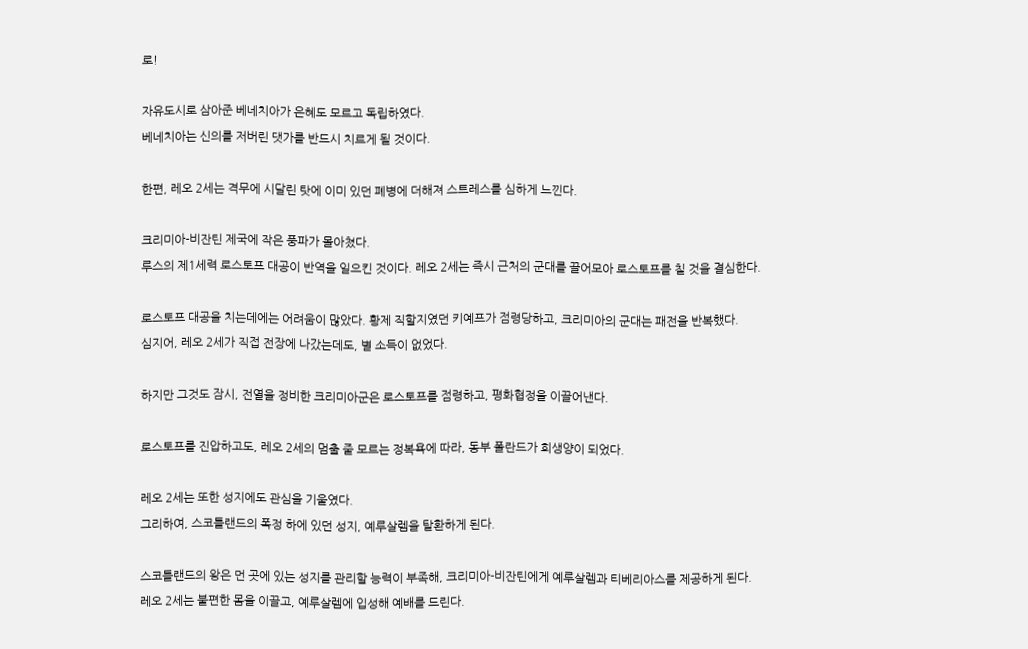로!

자유도시로 삼아준 베네치아가 은혜도 모르고 독립하였다.
베네치아는 신의를 저버린 댓가를 반드시 치르게 될 것이다.

한편, 레오 2세는 격무에 시달린 탓에 이미 있던 폐병에 더해져 스트레스를 심하게 느낀다.

크리미아-비잔틴 제국에 작은 풍파가 몰아쳤다.
루스의 제1세력 로스토프 대공이 반역을 일으킨 것이다. 레오 2세는 즉시 근처의 군대를 끌어모아 로스토프를 칠 것을 결심한다.

로스토프 대공을 치는데에는 어려움이 많았다. 황제 직할지였던 키예프가 점령당하고, 크리미아의 군대는 패전을 반복했다.
심지어, 레오 2세가 직접 전장에 나갔는데도, 별 소득이 없었다.

하지만 그것도 잠시, 전열을 정비한 크리미아군은 로스토프를 점령하고, 평화협정을 이끌어낸다.

로스토프를 진압하고도, 레오 2세의 멈출 줄 모르는 정복욕에 따라, 동부 폴란드가 희생양이 되었다.

레오 2세는 또한 성지에도 관심을 기울였다.
그리하여, 스코틀랜드의 폭정 하에 있던 성지, 예루살렘을 탈환하게 된다.

스코틀랜드의 왕은 먼 곳에 있는 성지를 관리할 능력이 부족해, 크리미아-비잔틴에게 예루살렘과 티베리아스를 제공하게 된다.
레오 2세는 불편한 몸을 이끌고, 예루살렘에 입성해 예배를 드린다.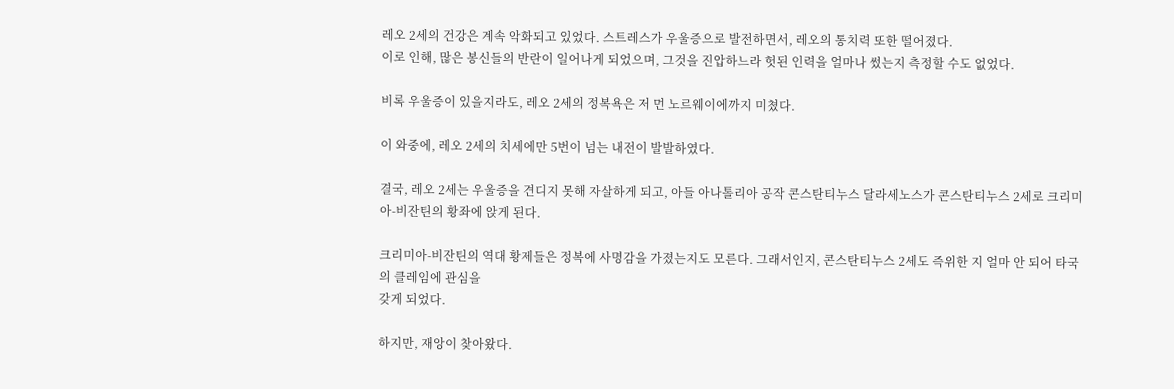레오 2세의 건강은 계속 악화되고 있었다. 스트레스가 우울증으로 발전하면서, 레오의 통치력 또한 떨어졌다.
이로 인해, 많은 봉신들의 반란이 일어나게 되었으며, 그것을 진압하느라 헛된 인력을 얼마나 썼는지 측정할 수도 없었다.

비록 우울증이 있을지라도, 레오 2세의 정복욕은 저 먼 노르웨이에까지 미쳤다.

이 와중에, 레오 2세의 치세에만 5번이 넘는 내전이 발발하였다.

결국, 레오 2세는 우울증을 견디지 못해 자살하게 되고, 아들 아나톨리아 공작 콘스탄티누스 달라세노스가 콘스탄티누스 2세로 크리미아-비잔틴의 황좌에 앉게 된다.

크리미아-비잔틴의 역대 황제들은 정복에 사명감을 가졌는지도 모른다. 그래서인지, 콘스탄티누스 2세도 즉위한 지 얼마 안 되어 타국의 클레임에 관심을
갖게 되었다.

하지만, 재앙이 찾아왔다.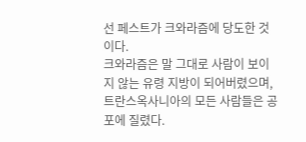선 페스트가 크와라즘에 당도한 것이다.
크와라즘은 말 그대로 사람이 보이지 않는 유령 지방이 되어버렸으며, 트란스옥사니아의 모든 사람들은 공포에 질렸다.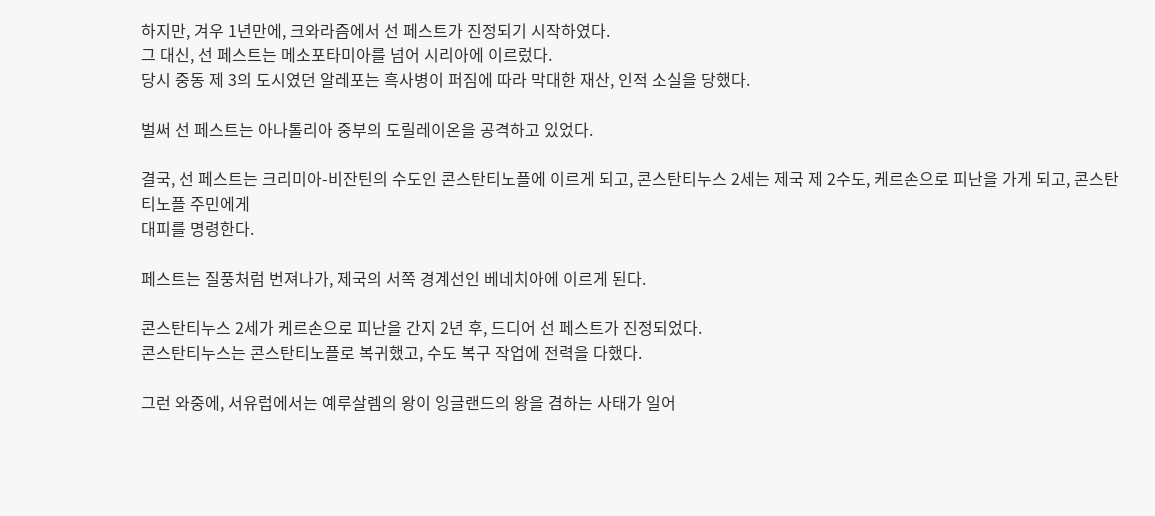하지만, 겨우 1년만에, 크와라즘에서 선 페스트가 진정되기 시작하였다.
그 대신, 선 페스트는 메소포타미아를 넘어 시리아에 이르렀다.
당시 중동 제 3의 도시였던 알레포는 흑사병이 퍼짐에 따라 막대한 재산, 인적 소실을 당했다.

벌써 선 페스트는 아나톨리아 중부의 도릴레이온을 공격하고 있었다.

결국, 선 페스트는 크리미아-비잔틴의 수도인 콘스탄티노플에 이르게 되고, 콘스탄티누스 2세는 제국 제 2수도, 케르손으로 피난을 가게 되고, 콘스탄티노플 주민에게
대피를 명령한다.

페스트는 질풍처럼 번져나가, 제국의 서쪽 경계선인 베네치아에 이르게 된다.

콘스탄티누스 2세가 케르손으로 피난을 간지 2년 후, 드디어 선 페스트가 진정되었다.
콘스탄티누스는 콘스탄티노플로 복귀했고, 수도 복구 작업에 전력을 다했다.

그런 와중에, 서유럽에서는 예루살렘의 왕이 잉글랜드의 왕을 겸하는 사태가 일어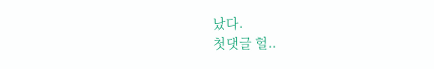났다.
첫댓글 헐..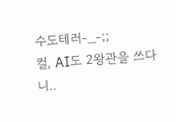수도테러-_-;;
컬, AI도 2왕관을 쓰다니..